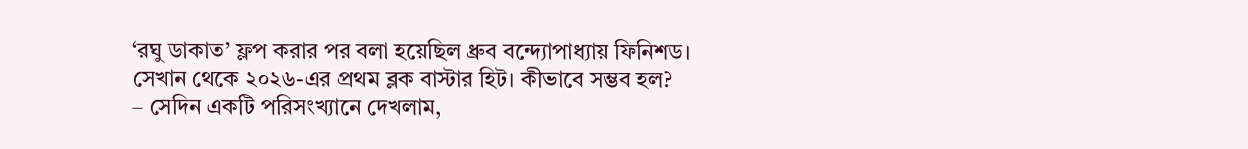‘রঘু ডাকাত’ ফ্লপ করার পর বলা হয়েছিল ধ্রুব বন্দ্যোপাধ্যায় ফিনিশড। সেখান থেকে ২০২৬-এর প্রথম ব্লক বাস্টার হিট। কীভাবে সম্ভব হল?
– সেদিন একটি পরিসংখ্যানে দেখলাম,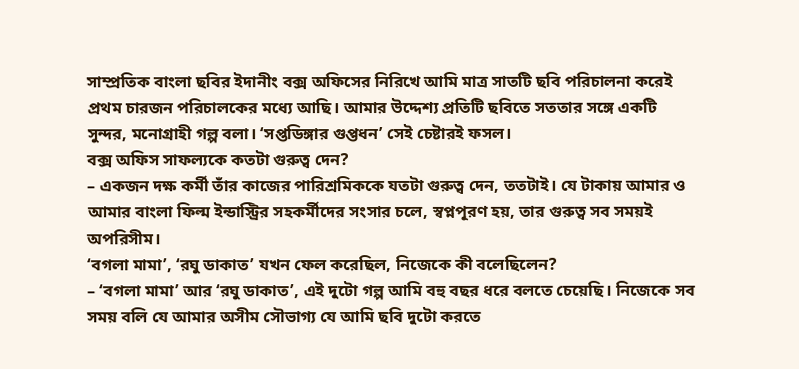সাম্প্রতিক বাংলা ছবির ইদানীং বক্স অফিসের নিরিখে আমি মাত্র সাতটি ছবি পরিচালনা করেই প্রথম চারজন পরিচালকের মধ্যে আছি। আমার উদ্দেশ্য প্রতিটি ছবিতে সততার সঙ্গে একটি সুন্দর, মনোগ্রাহী গল্প বলা। ‘সপ্তডিঙ্গার গুপ্তধন’ সেই চেষ্টারই ফসল।
বক্স অফিস সাফল্যকে কতটা গুরুত্ব দেন?
– একজন দক্ষ কর্মী তাঁর কাজের পারিশ্রমিককে যতটা গুরুত্ব দেন, ততটাই। যে টাকায় আমার ও আমার বাংলা ফিল্ম ইন্ডাস্ট্রির সহকর্মীদের সংসার চলে, স্বপ্নপূরণ হয়, তার গুরুত্ব সব সময়ই অপরিসীম।
‘বগলা মামা’, ‘রঘু ডাকাত’ যখন ফেল করেছিল, নিজেকে কী বলেছিলেন?
– ‘বগলা মামা’ আর ‘রঘু ডাকাত’, এই দুটো গল্প আমি বহু বছর ধরে বলতে চেয়েছি। নিজেকে সব সময় বলি যে আমার অসীম সৌভাগ্য যে আমি ছবি দুটো করতে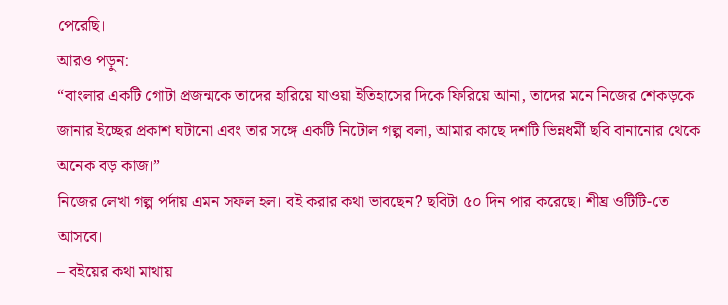পেরেছি।
আরও পড়ুন:
“বাংলার একটি গোটা প্রজন্মকে তাদের হারিয়ে যাওয়া ইতিহাসের দিকে ফিরিয়ে আনা, তাদের মনে নিজের শেকড়কে জানার ইচ্ছের প্রকাশ ঘটানো এবং তার সঙ্গে একটি নিটোল গল্প বলা, আমার কাছে দশটি ভিন্নধর্মী ছবি বানানোর থেকে অনেক বড় কাজ।”
নিজের লেখা গল্প পর্দায় এমন সফল হল। বই করার কথা ভাবছেন? ছবিটা ৫০ দিন পার করেছে। শীঘ্র ওটিটি-তে আসবে।
– বইয়ের কথা মাথায়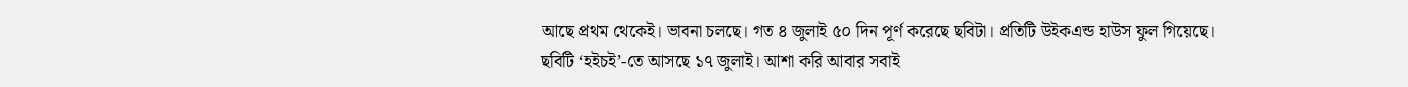আছে প্রথম থেকেই। ভাবনা চলছে। গত ৪ জুলাই ৫০ দিন পূর্ণ করেছে ছবিটা। প্রতিটি উইকএন্ড হাউস ফুল গিয়েছে। ছবিটি ‘হইচই’-তে আসছে ১৭ জুলাই। আশা করি আবার সবাই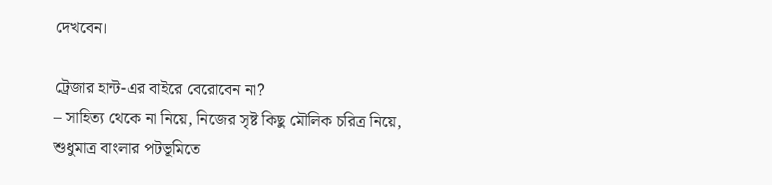দেখবেন।

ট্রেজার হান্ট-এর বাইরে বেরোবেন না?
– সাহিত্য থেকে না নিয়ে, নিজের সৃষ্ট কিছু মৌলিক চরিত্র নিয়ে, শুধুমাত্র বাংলার পটভূমিতে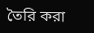তৈরি করা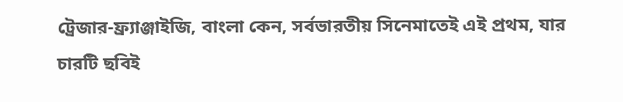ট্রেজার-ফ্র্যাঞ্জাইজি, বাংলা কেন, সর্বভারতীয় সিনেমাতেই এই প্রথম, যার চারটি ছবিই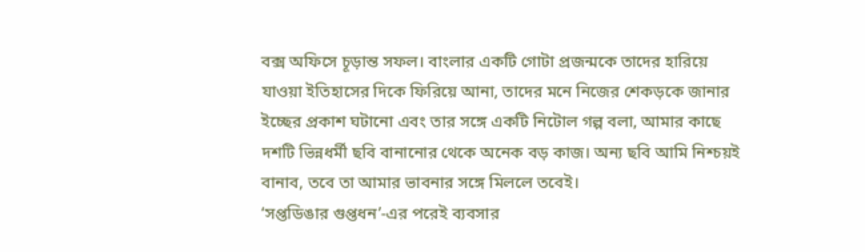বক্স অফিসে চূড়ান্ত সফল। বাংলার একটি গোটা প্রজন্মকে তাদের হারিয়ে যাওয়া ইতিহাসের দিকে ফিরিয়ে আনা, তাদের মনে নিজের শেকড়কে জানার ইচ্ছের প্রকাশ ঘটানো এবং তার সঙ্গে একটি নিটোল গল্প বলা, আমার কাছে দশটি ভিন্নধর্মী ছবি বানানোর থেকে অনেক বড় কাজ। অন্য ছবি আমি নিশ্চয়ই বানাব, তবে তা আমার ভাবনার সঙ্গে মিললে তবেই।
‘সপ্তডিঙার গুপ্তধন’-এর পরেই ব্যবসার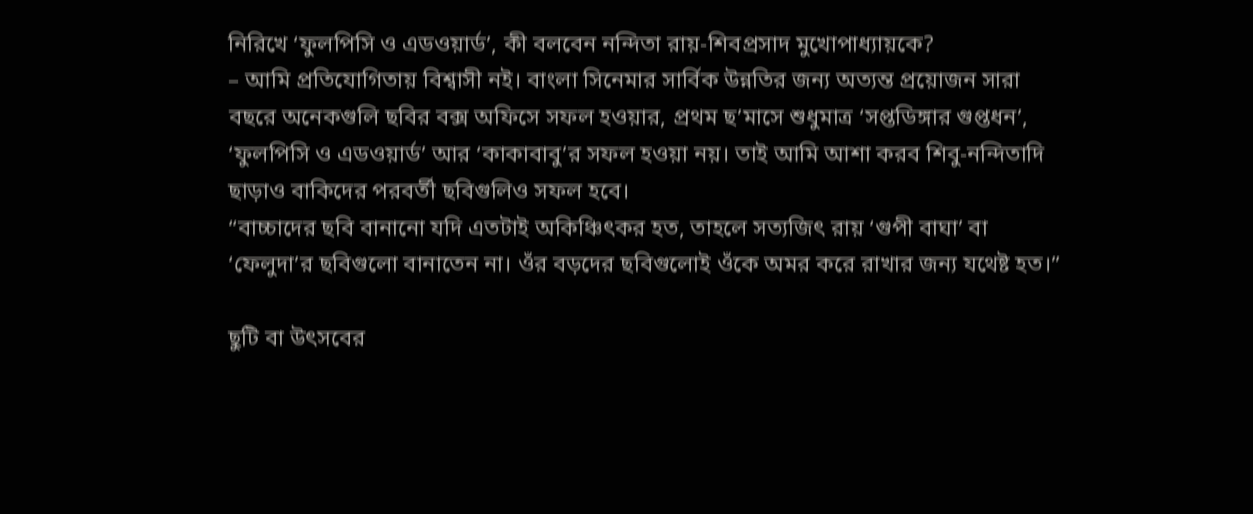নিরিখে ‘ফুলপিসি ও এডওয়ার্ড’, কী বলবেন নন্দিতা রায়-শিবপ্রসাদ মুখোপাধ্যায়কে?
– আমি প্রতিযোগিতায় বিশ্বাসী নই। বাংলা সিনেমার সার্বিক উন্নতির জন্য অত্যন্ত প্রয়োজন সারা বছরে অনেকগুলি ছবির বক্স অফিসে সফল হওয়ার, প্রথম ছ’মাসে শুধুমাত্র ‘সপ্তডিঙ্গার গুপ্তধন’, ‘ফুলপিসি ও এডওয়ার্ড’ আর ‘কাকাবাবু’র সফল হওয়া নয়। তাই আমি আশা করব শিবু-নন্দিতাদি ছাড়াও বাকিদের পরবর্তী ছবিগুলিও সফল হবে।
“বাচ্চাদের ছবি বানানো যদি এতটাই অকিঞ্চিৎকর হত, তাহলে সত্যজিৎ রায় ‘গুপী বাঘা’ বা ‘ফেলুদা’র ছবিগুলো বানাতেন না। ওঁর বড়দের ছবিগুলোই ওঁকে অমর করে রাখার জন্য যথেষ্ট হত।”

ছুটি বা উৎসবের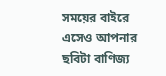সময়ের বাইরে এসেও আপনার ছবিটা বাণিজ্য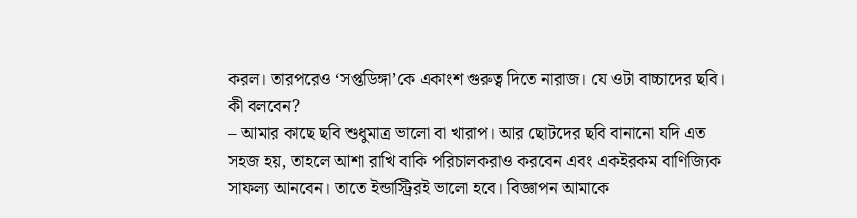করল। তারপরেও ‘সপ্তডিঙ্গা’কে একাংশ গুরুত্ব দিতে নারাজ। যে ওটা বাচ্চাদের ছবি। কী বলবেন?
– আমার কাছে ছবি শুধুমাত্র ভালো বা খারাপ। আর ছোটদের ছবি বানানো যদি এত সহজ হয়, তাহলে আশা রাখি বাকি পরিচালকরাও করবেন এবং একইরকম বাণিজ্যিক সাফল্য আনবেন। তাতে ইন্ডাস্ট্রিরই ভালো হবে। বিজ্ঞাপন আমাকে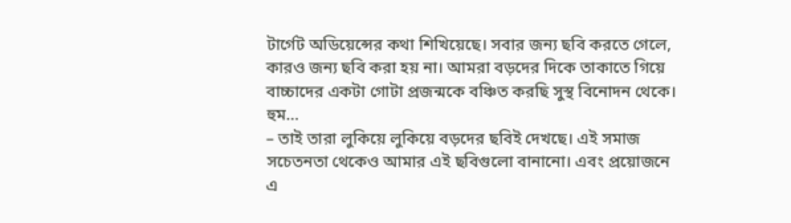টার্গেট অডিয়েন্সের কথা শিখিয়েছে। সবার জন্য ছবি করতে গেলে, কারও জন্য ছবি করা হয় না। আমরা বড়দের দিকে তাকাতে গিয়ে বাচ্চাদের একটা গোটা প্রজন্মকে বঞ্চিত করছি সুস্থ বিনোদন থেকে।
হুম…
– তাই তারা লুকিয়ে লুকিয়ে বড়দের ছবিই দেখছে। এই সমাজ সচেতনতা থেকেও আমার এই ছবিগুলো বানানো। এবং প্রয়োজনে এ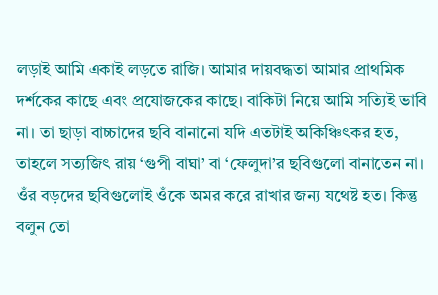লড়াই আমি একাই লড়তে রাজি। আমার দায়বদ্ধতা আমার প্রাথমিক দর্শকের কাছে এবং প্রযোজকের কাছে। বাকিটা নিয়ে আমি সত্যিই ভাবি না। তা ছাড়া বাচ্চাদের ছবি বানানো যদি এতটাই অকিঞ্চিৎকর হত, তাহলে সত্যজিৎ রায় ‘গুপী বাঘা’ বা ‘ফেলুদা’র ছবিগুলো বানাতেন না। ওঁর বড়দের ছবিগুলোই ওঁকে অমর করে রাখার জন্য যথেষ্ট হত। কিন্তু বলুন তো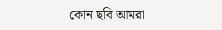কোন ছবি আমরা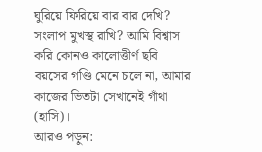ঘুরিয়ে ফিরিয়ে বার বার দেখি? সংলাপ মুখস্থ রাখি? আমি বিশ্বাস করি কোনও কালোত্তীর্ণ ছবি বয়সের গণ্ডি মেনে চলে না, আমার কাজের ভিতটা সেখানেই গাঁথা (হাসি)।
আরও পড়ুন: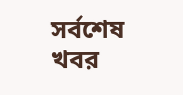সর্বশেষ খবর